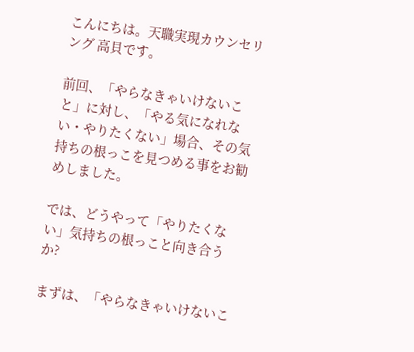こんにちは。天職実現カウンセリング 高貝です。

前回、「やらなきゃいけないこと」に対し、「やる気になれない・やりたくない」場合、その気持ちの根っこを見つめる事をお勧めしました。

では、どうやって「やりたくない」気持ちの根っこと向き合うか?

まずは、「やらなきゃいけないこ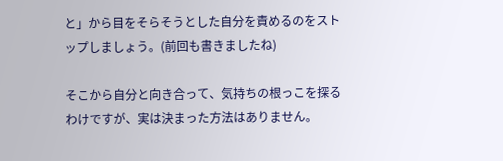と」から目をそらそうとした自分を責めるのをストップしましょう。(前回も書きましたね)

そこから自分と向き合って、気持ちの根っこを探るわけですが、実は決まった方法はありません。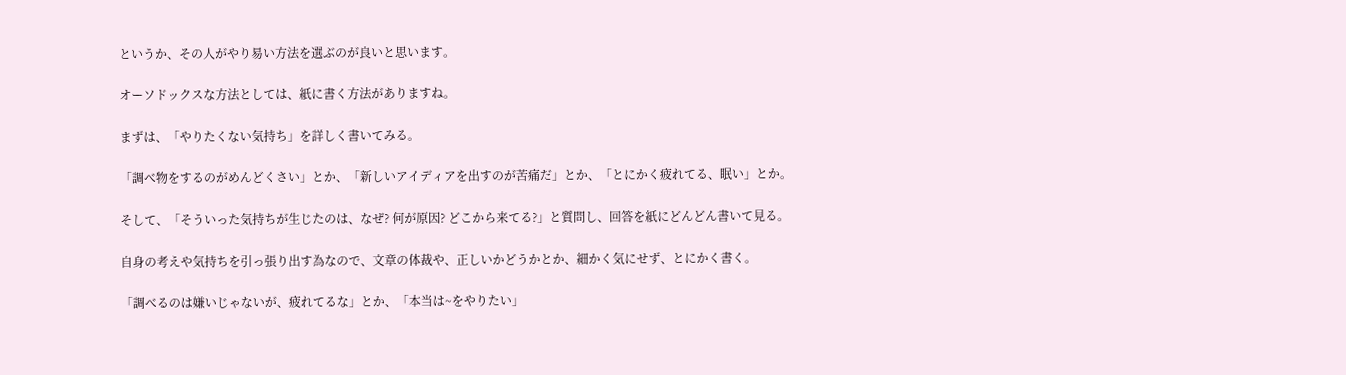というか、その人がやり易い方法を選ぶのが良いと思います。

オーソドックスな方法としては、紙に書く方法がありますね。

まずは、「やりたくない気持ち」を詳しく書いてみる。

「調べ物をするのがめんどくさい」とか、「新しいアイディアを出すのが苦痛だ」とか、「とにかく疲れてる、眠い」とか。

そして、「そういった気持ちが生じたのは、なぜ? 何が原因? どこから来てる?」と質問し、回答を紙にどんどん書いて見る。

自身の考えや気持ちを引っ張り出す為なので、文章の体裁や、正しいかどうかとか、細かく気にせず、とにかく書く。

「調べるのは嫌いじゃないが、疲れてるな」とか、「本当は~をやりたい」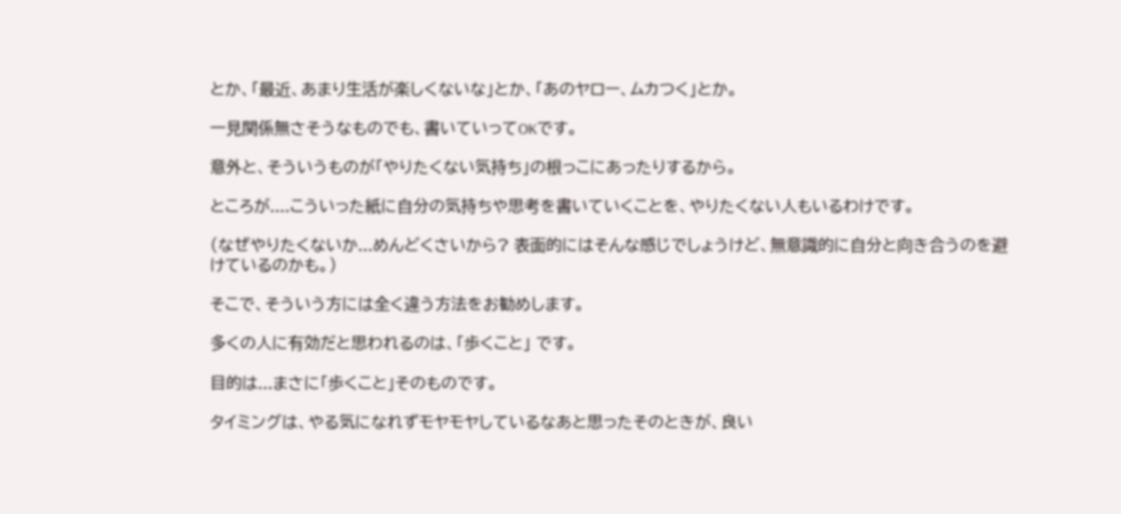とか、「最近、あまり生活が楽しくないな」とか、「あのヤロー、ムカつく」とか。

一見関係無さそうなものでも、書いていってOKです。

意外と、そういうものが「やりたくない気持ち」の根っこにあったりするから。

ところが....こういった紙に自分の気持ちや思考を書いていくことを、やりたくない人もいるわけです。

(なぜやりたくないか...めんどくさいから? 表面的にはそんな感じでしょうけど、無意識的に自分と向き合うのを避けているのかも。)

そこで、そういう方には全く違う方法をお勧めします。

多くの人に有効だと思われるのは、「歩くこと」 です。

目的は...まさに「歩くこと」そのものです。

タイミングは、やる気になれずモヤモヤしているなあと思ったそのときが、良い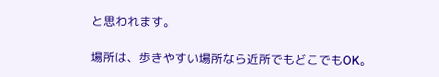と思われます。

場所は、歩きやすい場所なら近所でもどこでもOK。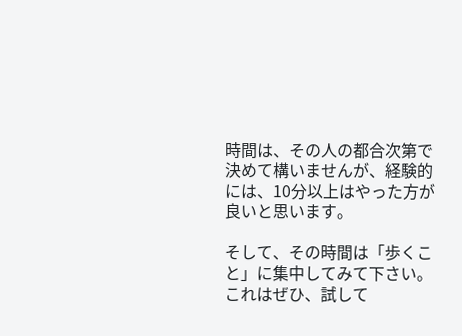時間は、その人の都合次第で決めて構いませんが、経験的には、10分以上はやった方が良いと思います。

そして、その時間は「歩くこと」に集中してみて下さい。
これはぜひ、試して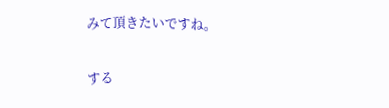みて頂きたいですね。

する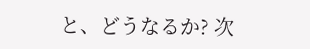と、どうなるか? 次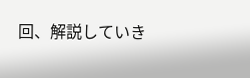回、解説していき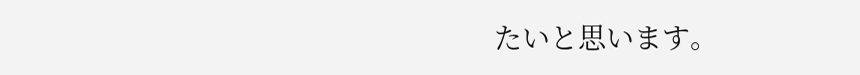たいと思います。